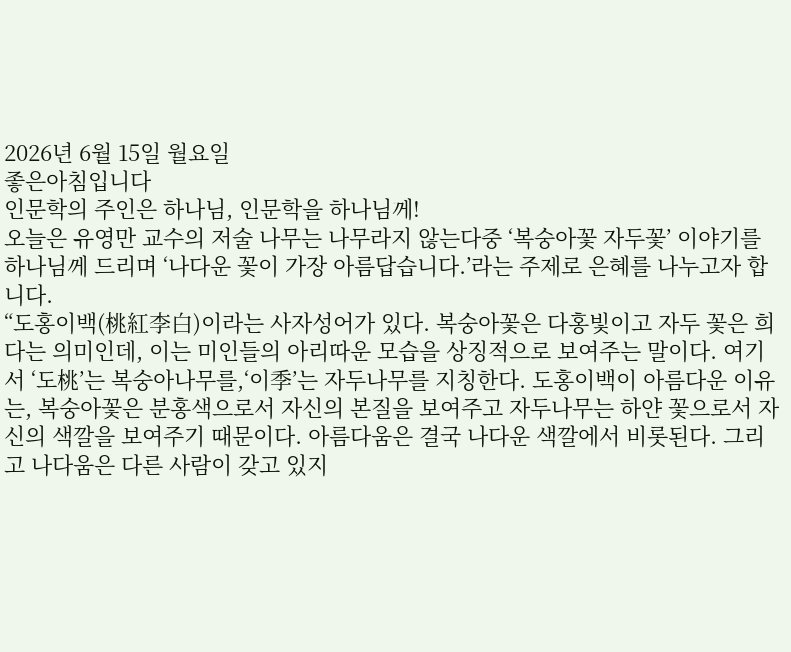2026년 6월 15일 월요일
좋은아침입니다
인문학의 주인은 하나님, 인문학을 하나님께!
오늘은 유영만 교수의 저술 나무는 나무라지 않는다중 ‘복숭아꽃 자두꽃’ 이야기를 하나님께 드리며 ‘나다운 꽃이 가장 아름답습니다.’라는 주제로 은혜를 나누고자 합니다.
“도홍이백(桃紅李白)이라는 사자성어가 있다. 복숭아꽃은 다홍빛이고 자두 꽃은 희다는 의미인데, 이는 미인들의 아리따운 모습을 상징적으로 보여주는 말이다. 여기서 ‘도桃’는 복숭아나무를,‘이季’는 자두나무를 지칭한다. 도홍이백이 아름다운 이유는, 복숭아꽃은 분홍색으로서 자신의 본질을 보여주고 자두나무는 하얀 꽃으로서 자신의 색깔을 보여주기 때문이다. 아름다움은 결국 나다운 색깔에서 비롯된다. 그리고 나다움은 다른 사람이 갖고 있지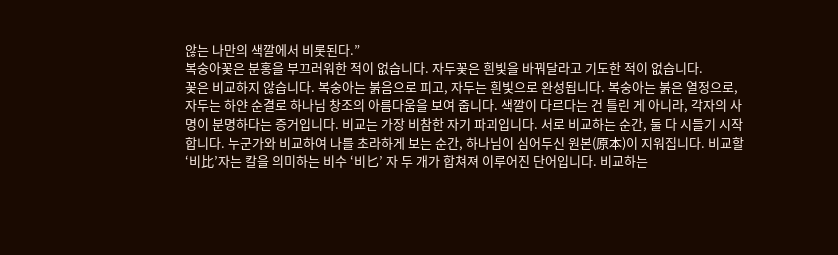않는 나만의 색깔에서 비롯된다.”
복숭아꽃은 분홍을 부끄러워한 적이 없습니다. 자두꽃은 흰빛을 바꿔달라고 기도한 적이 없습니다.
꽃은 비교하지 않습니다. 복숭아는 붉음으로 피고, 자두는 흰빛으로 완성됩니다. 복숭아는 붉은 열정으로, 자두는 하얀 순결로 하나님 창조의 아름다움을 보여 줍니다. 색깔이 다르다는 건 틀린 게 아니라, 각자의 사명이 분명하다는 증거입니다. 비교는 가장 비참한 자기 파괴입니다. 서로 비교하는 순간, 둘 다 시들기 시작합니다. 누군가와 비교하여 나를 초라하게 보는 순간, 하나님이 심어두신 원본(原本)이 지워집니다. 비교할 ‘비比’자는 칼을 의미하는 비수 ‘비匕’ 자 두 개가 합쳐져 이루어진 단어입니다. 비교하는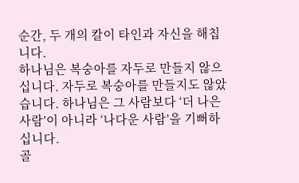순간, 두 개의 칼이 타인과 자신을 해칩니다.
하나님은 복숭아를 자두로 만들지 않으십니다. 자두로 복숭아를 만들지도 않았습니다. 하나님은 그 사람보다 ‘더 나은 사람’이 아니라 ‘나다운 사람’을 기뻐하십니다.
골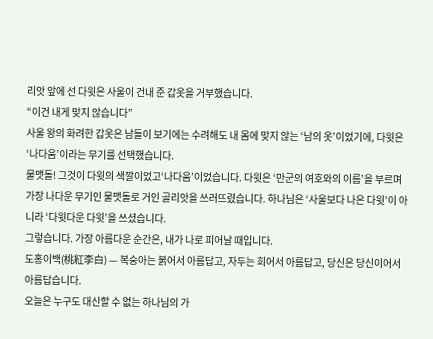리앗 앞에 선 다윗은 사울이 건내 준 갑옷을 거부했습니다.
“이건 내게 맞지 않습니다”
사울 왕의 화려한 갑옷은 남들이 보기에는 수려해도 내 몸에 맞지 않는 ‘남의 옷’이었기에, 다윗은 ‘나다움’이라는 무기를 선택했습니다.
물맷돌! 그것이 다윗의 색깔이었고‘나다움’이었습니다. 다윗은 ‘만군의 여호와의 이름’을 부르며 가장 나다운 무기인 물맷돌로 거인 골리앗을 쓰러뜨렸습니다. 하나님은 ‘사울보다 나은 다윗’이 아니라 ‘다윗다운 다윗’을 쓰셨습니다.
그렇습니다. 가장 아름다운 순간은, 내가 나로 피어날 때입니다.
도홍이백(桃紅李白) — 복숭아는 붉어서 아름답고, 자두는 희어서 아름답고, 당신은 당신이어서 아름답습니다.
오늘은 누구도 대신할 수 없는 하나님의 가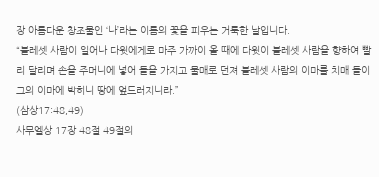장 아름다운 창조물인 ‘나’라는 이름의 꽃을 피우는 거룩한 날입니다.
“블레셋 사람이 일어나 다윗에게로 마주 가까이 올 때에 다윗이 블레셋 사람을 향하여 빨리 달리며 손을 주머니에 넣어 돌을 가지고 물매로 던져 블레셋 사람의 이마를 치매 돌이 그의 이마에 박히니 땅에 엎드러지니라.”
(삼상17:48,49)
사무엘상 17장 48절 49절의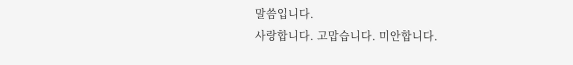말씀입니다.
사랑합니다. 고맙습니다. 미안합니다.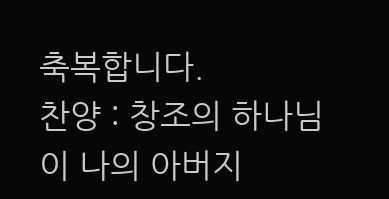축복합니다.
찬양 : 창조의 하나님이 나의 아버지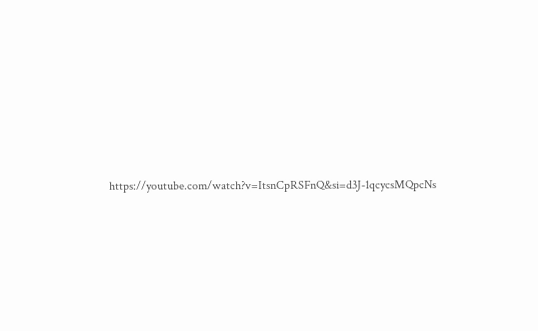https://youtube.com/watch?v=ItsnCpRSFnQ&si=d3J-1qcycsMQpcNs